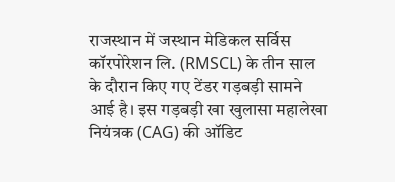राजस्थान में जस्थान मेडिकल सर्विस कॉरपोरेशन लि. (RMSCL) के तीन साल के दौरान किए गए टेंडर गड़बड़ी सामने आई है। इस गड़बड़ी खा खुलासा महालेखा नियंत्रक (CAG) की ऑडिट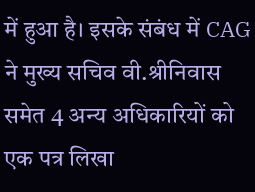में हुआ है। इसके संबंध में CAG ने मुख्य सचिव वी.श्रीनिवास समेत 4 अन्य अधिकारियों को एक पत्र लिखा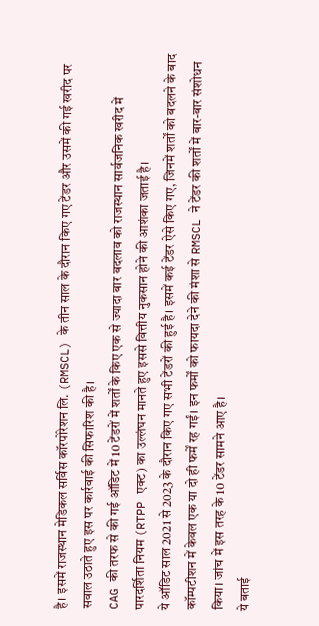है। इसमें राजस्थान मेडिकल सर्विस कॉरपोरेशन लि. (RMSCL) के तीन साल के दौरान किए गए टेंडर और उसमें की गई खरीद पर सवाल उठाते हुए इस पर कार्रवाई की सिफारिश की है।
CAG की तरफ से की गई ऑडिट में 10 टेंडरों में शर्तों के किए एक से ज्यादा बार बदलाव को राजस्थान सार्वजनिक खरीद में पारदर्शिता नियम (RTPP एक्ट) का उल्लंघन मानते हुए इससे वित्तीय नुकसान होने की आशंका जताई है।
ये ऑडिट साल 2021 से 2023 के दौरान किए गए सभी टेंडरों की हुई है। इसमें कई टेंडर ऐसे किए गए, जिनमें शर्तों को बदलने के बाद कॉम्पटीशन में केवल एक या दो ही फर्में रह गईं। इन फर्मों को फायदा देने की मंशा से RMSCL ने टेंडर की शर्तों में बार-बार संशोधन किया। जांच में इस तरह के 10 टेंडर सामने आए है।
ये बताई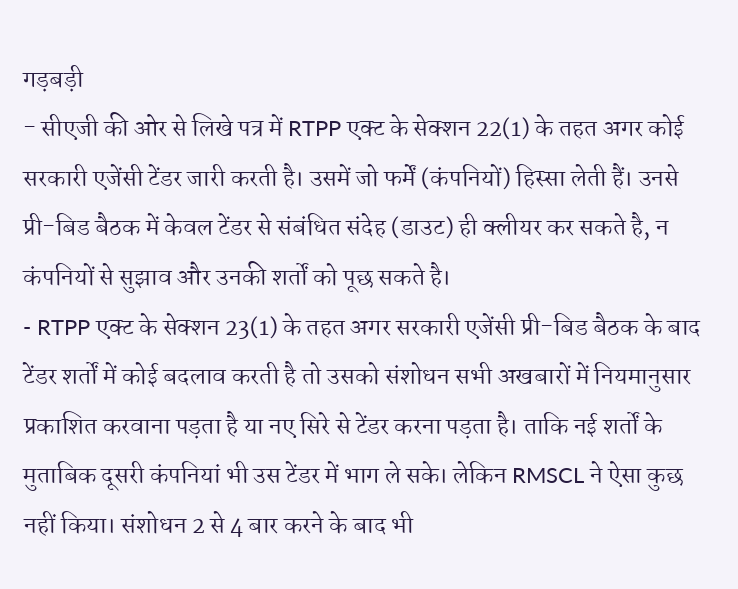गड़बड़ी
- सीएजी की ओर से लिखे पत्र में RTPP एक्ट के सेक्शन 22(1) के तहत अगर कोई सरकारी एजेंसी टेंडर जारी करती है। उसमें जो फर्में (कंपनियों) हिस्सा लेती हैं। उनसे प्री-बिड बैठक में केवल टेंडर से संबंधित संदेह (डाउट) ही क्लीयर कर सकते है, न कंपनियों से सुझाव और उनकी शर्तों को पूछ सकते है।
- RTPP एक्ट के सेक्शन 23(1) के तहत अगर सरकारी एजेंसी प्री-बिड बैठक के बाद टेंडर शर्तों में कोई बदलाव करती है तो उसको संशोधन सभी अखबारों में नियमानुसार प्रकाशित करवाना पड़ता है या नए सिरे से टेंडर करना पड़ता है। ताकि नई शर्तों के मुताबिक दूसरी कंपनियां भी उस टेंडर में भाग ले सके। लेकिन RMSCL ने ऐसा कुछ नहीं किया। संशोधन 2 से 4 बार करने के बाद भी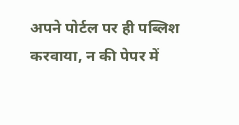अपने पोर्टल पर ही पब्लिश करवाया, न की पेपर में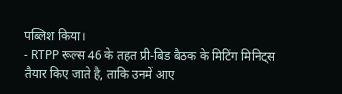पब्लिश किया।
- RTPP रूल्स 46 के तहत प्री-बिड बैठक के मिटिंग मिनिट्स तैयार किए जाते है, ताकि उनमें आए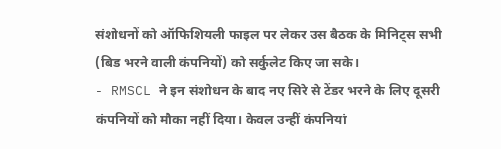संशोधनों को ऑफिशियली फाइल पर लेकर उस बैठक के मिनिट्स सभी (बिड भरने वाली कंपनियों) को सर्कुलेट किए जा सके।
- RMSCL ने इन संशोधन के बाद नए सिरे से टेंडर भरने के लिए दूसरी कंपनियों को मौका नहीं दिया। केवल उन्हीं कंपनियां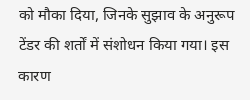को मौका दिया, जिनके सुझाव के अनुरूप टेंडर की शर्तों में संशोधन किया गया। इस कारण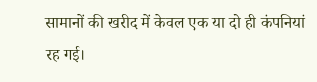सामानों की खरीद में केवल एक या दो ही कंपनियां रह गई।